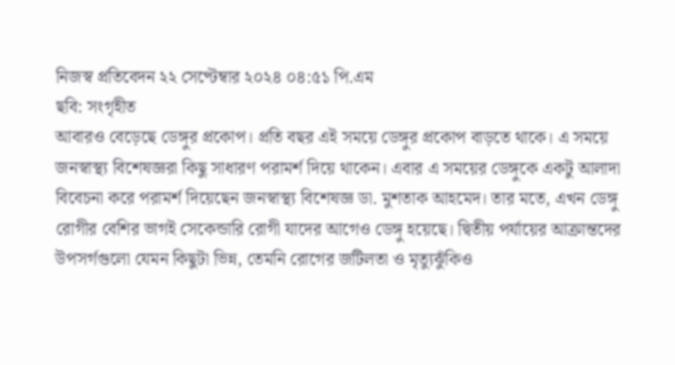নিজস্ব প্রতিবেদন ২২ সেপ্টেম্বার ২০২৪ ০৪:৫১ পি.এম
ছবি: সংগৃহীত
আবারও বেড়েছে ডেঙ্গুর প্রকোপ। প্রতি বছর এই সময়ে ডেঙ্গুর প্রকোপ বাড়তে থাকে। এ সময়ে জনস্বাস্থ্য বিশেষজ্ঞরা কিছু সাধারণ পরামর্শ দিয়ে থাকেন। এবার এ সময়ের ডেঙ্গুকে একটু আলাদা বিবেচনা করে পরামর্শ দিয়েছেন জনস্বাস্থ্য বিশেষজ্ঞ ডা. মুশতাক আহমেদ। তার মতে, এখন ডেঙ্গু রোগীর বেশির ভাগই সেকেন্ডারি রোগী যাদের আগেও ডেঙ্গু হয়েছে। দ্বিতীয় পর্যায়ের আক্রান্তদের উপসর্গগুলো যেমন কিছুটা ভিন্ন, তেমনি রোগের জটিলতা ও মৃত্যুঝুঁকিও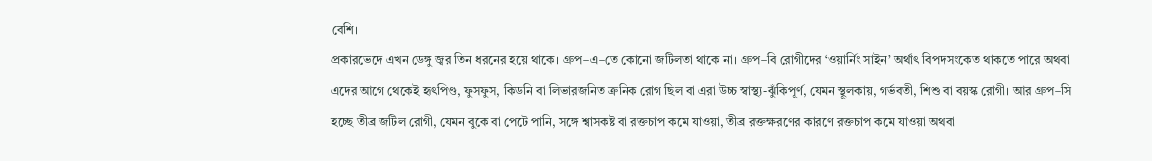বেশি।
প্রকারভেদে এখন ডেঙ্গু জ্বর তিন ধরনের হয়ে থাকে। গ্রুপ–এ–তে কোনো জটিলতা থাকে না। গ্রুপ–বি রোগীদের ‘ওয়ার্নিং সাইন’ অর্থাৎ বিপদসংকেত থাকতে পারে অথবা এদের আগে থেকেই হৃৎপিণ্ড, ফুসফুস, কিডনি বা লিভারজনিত ক্রনিক রোগ ছিল বা এরা উচ্চ স্বাস্থ্য-ঝুঁকিপূর্ণ, যেমন স্থূলকায়, গর্ভবতী, শিশু বা বয়স্ক রোগী। আর গ্রুপ–সি হচ্ছে তীব্র জটিল রোগী, যেমন বুকে বা পেটে পানি, সঙ্গে শ্বাসকষ্ট বা রক্তচাপ কমে যাওয়া, তীব্র রক্তক্ষরণের কারণে রক্তচাপ কমে যাওয়া অথবা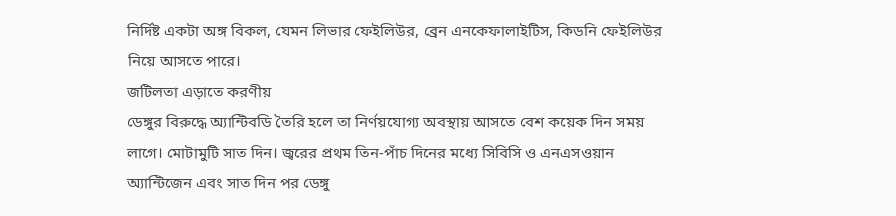নির্দিষ্ট একটা অঙ্গ বিকল, যেমন লিভার ফেইলিউর, ব্রেন এনকেফালাইটিস, কিডনি ফেইলিউর নিয়ে আসতে পারে।
জটিলতা এড়াতে করণীয়
ডেঙ্গুর বিরুদ্ধে অ্যান্টিবডি তৈরি হলে তা নির্ণয়যোগ্য অবস্থায় আসতে বেশ কয়েক দিন সময় লাগে। মোটামুটি সাত দিন। জ্বরের প্রথম তিন-পাঁচ দিনের মধ্যে সিবিসি ও এনএসওয়ান অ্যান্টিজেন এবং সাত দিন পর ডেঙ্গু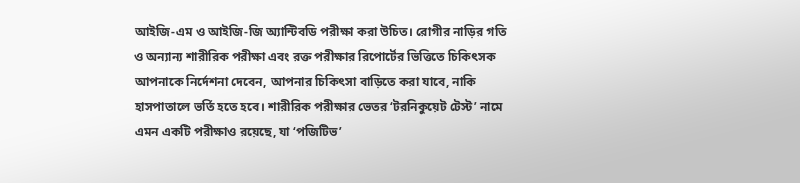আইজি-এম ও আইজি-জি অ্যান্টিবডি পরীক্ষা করা উচিত। রোগীর নাড়ির গতি ও অন্যান্য শারীরিক পরীক্ষা এবং রক্ত পরীক্ষার রিপোর্টের ভিত্তিতে চিকিৎসক আপনাকে নির্দেশনা দেবেন, আপনার চিকিৎসা বাড়িতে করা যাবে, নাকি হাসপাতালে ভর্তি হতে হবে। শারীরিক পরীক্ষার ভেতর ‘টরনিকুয়েট টেস্ট’ নামে এমন একটি পরীক্ষাও রয়েছে, যা ‘পজিটিভ’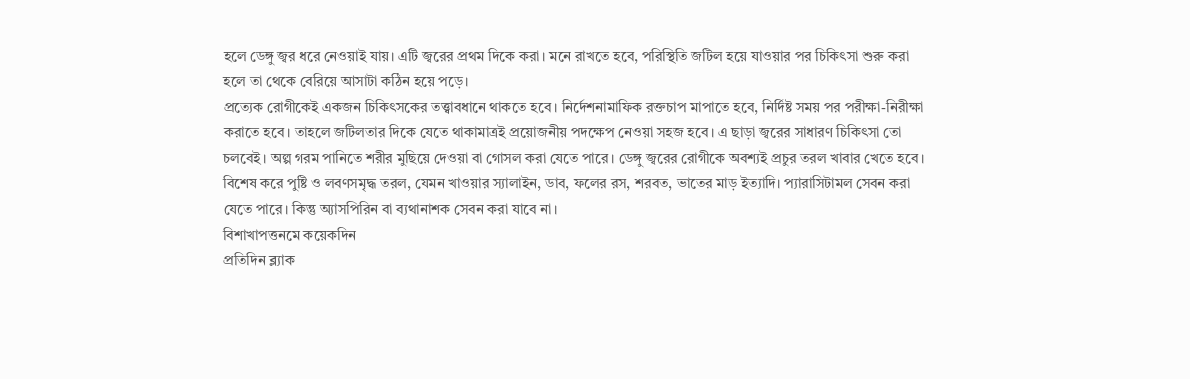হলে ডেঙ্গু জ্বর ধরে নেওয়াই যায়। এটি জ্বরের প্রথম দিকে করা। মনে রাখতে হবে, পরিস্থিতি জটিল হয়ে যাওয়ার পর চিকিৎসা শুরু করা হলে তা থেকে বেরিয়ে আসাটা কঠিন হয়ে পড়ে।
প্রত্যেক রোগীকেই একজন চিকিৎসকের তত্ত্বাবধানে থাকতে হবে। নির্দেশনামাফিক রক্তচাপ মাপাতে হবে, নির্দিষ্ট সময় পর পরীক্ষা-নিরীক্ষা করাতে হবে। তাহলে জটিলতার দিকে যেতে থাকামাত্রই প্রয়োজনীয় পদক্ষেপ নেওয়া সহজ হবে। এ ছাড়া জ্বরের সাধারণ চিকিৎসা তো চলবেই। অল্প গরম পানিতে শরীর মুছিয়ে দেওয়া বা গোসল করা যেতে পারে। ডেঙ্গু জ্বরের রোগীকে অবশ্যই প্রচুর তরল খাবার খেতে হবে। বিশেষ করে পুষ্টি ও লবণসমৃদ্ধ তরল, যেমন খাওয়ার স্যালাইন, ডাব, ফলের রস, শরবত, ভাতের মাড় ইত্যাদি। প্যারাসিটামল সেবন করা যেতে পারে। কিন্তু অ্যাসপিরিন বা ব্যথানাশক সেবন করা যাবে না।
বিশাখাপত্তনমে কয়েকদিন
প্রতিদিন ব্ল্যাক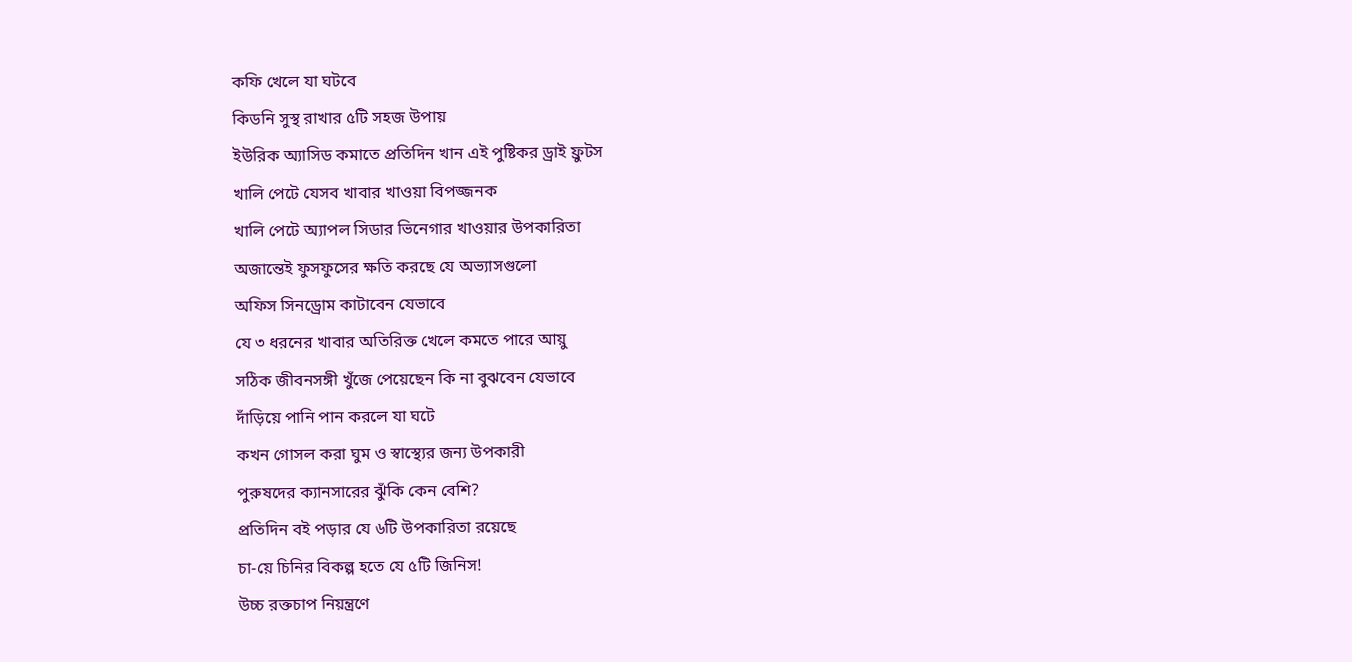কফি খেলে যা ঘটবে
কিডনি সুস্থ রাখার ৫টি সহজ উপায়
ইউরিক অ্যাসিড কমাতে প্রতিদিন খান এই পুষ্টিকর ড্রাই ফ্রুটস
খালি পেটে যেসব খাবার খাওয়া বিপজ্জনক
খালি পেটে অ্যাপল সিডার ভিনেগার খাওয়ার উপকারিতা
অজান্তেই ফুসফুসের ক্ষতি করছে যে অভ্যাসগুলো
অফিস সিনড্রোম কাটাবেন যেভাবে
যে ৩ ধরনের খাবার অতিরিক্ত খেলে কমতে পারে আয়ু
সঠিক জীবনসঙ্গী খুঁজে পেয়েছেন কি না বুঝবেন যেভাবে
দাঁড়িয়ে পানি পান করলে যা ঘটে
কখন গোসল করা ঘুম ও স্বাস্থ্যের জন্য উপকারী
পুরুষদের ক্যানসারের ঝুঁকি কেন বেশি?
প্রতিদিন বই পড়ার যে ৬টি উপকারিতা রয়েছে
চা-য়ে চিনির বিকল্প হতে যে ৫টি জিনিস!
উচ্চ রক্তচাপ নিয়ন্ত্রণে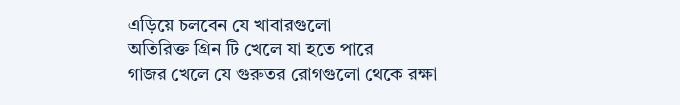এড়িয়ে চলবেন যে খাবারগুলো
অতিরিক্ত গ্রিন টি খেলে যা হতে পারে
গাজর খেলে যে গুরুতর রোগগুলো থেকে রক্ষা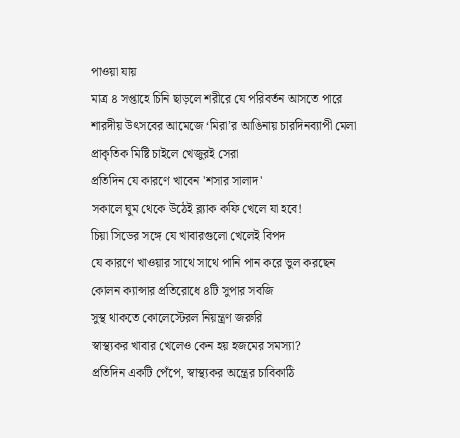পাওয়া যায়
মাত্র ৪ সপ্তাহে চিনি ছাড়লে শরীরে যে পরিবর্তন আসতে পারে
শারদীয় উৎসবের আমেজে ‘মিরা’র আঙিনায় চারদিনব্যাপী মেলা
প্রাকৃতিক মিষ্টি চাইলে খেজুরই সেরা
প্রতিদিন যে কারণে খাবেন 'শসার সালাদ'
সকালে ঘুম থেকে উঠেই ব্ল্যাক কফি খেলে যা হবে!
চিয়া সিডের সঙ্গে যে খাবারগুলো খেলেই বিপদ
যে কারণে খাওয়ার সাথে সাথে পানি পান করে ভুল করছেন
কোলন ক্যান্সার প্রতিরোধে ৪টি সুপার সবজি
সুস্থ থাকতে কোলেস্টেরল নিয়ন্ত্রণ জরুরি
স্বাস্থ্যকর খাবার খেলেও কেন হয় হজমের সমস্যা?
প্রতিদিন একটি পেঁপে, স্বাস্থ্যকর অন্ত্রের চাবিকাঠি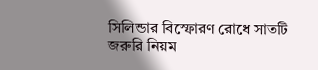সিলিন্ডার বিস্ফোরণ রোধে সাতটি জরুরি নিয়ম